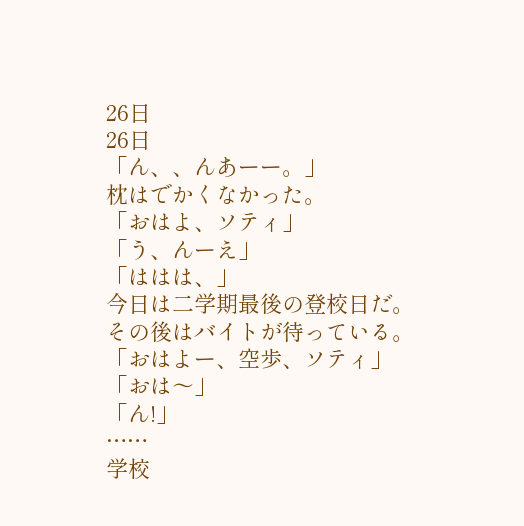26日
26日
「ん、、んあーー。」
枕はでかくなかった。
「おはよ、ソティ」
「う、んーえ」
「ははは、」
今日は二学期最後の登校日だ。
その後はバイトが待っている。
「おはよー、空歩、ソティ」
「おは〜」
「ん!」
……
学校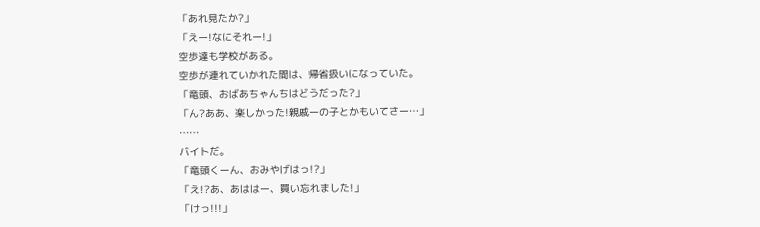「あれ見たか?」
「えー!なにそれー!」
空歩達も学校がある。
空歩が連れていかれた間は、帰省扱いになっていた。
「竜頭、おばあちゃんちはどうだった?」
「ん?ああ、楽しかった!親戚ーの子とかもいてさー…」
……
バイトだ。
「竜頭くーん、おみやげはっ!?」
「え!?あ、あははー、買い忘れました!」
「けっ!!!」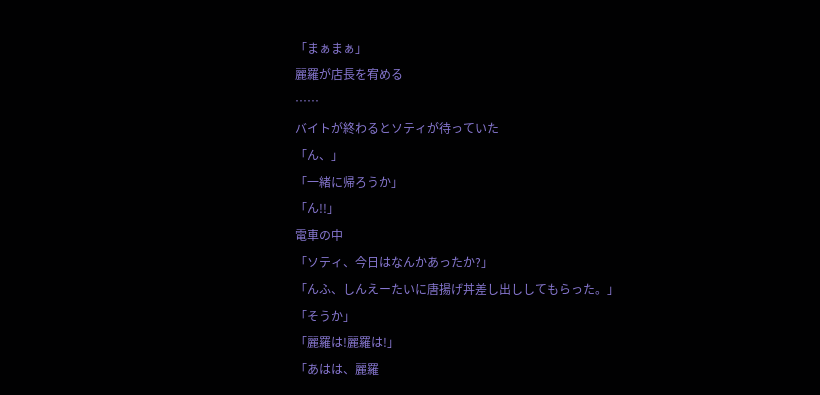「まぁまぁ」
麗羅が店長を宥める
……
バイトが終わるとソティが待っていた
「ん、」
「一緒に帰ろうか」
「ん!!」
電車の中
「ソティ、今日はなんかあったか?」
「んふ、しんえーたいに唐揚げ丼差し出ししてもらった。」
「そうか」
「麗羅は!麗羅は!」
「あはは、麗羅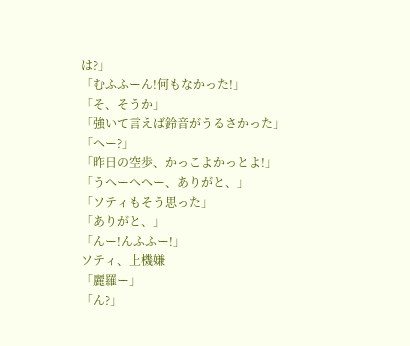は?」
「むふふーん!何もなかった!」
「そ、そうか」
「強いて言えば鈴音がうるさかった」
「へー?」
「昨日の空歩、かっこよかっとよ!」
「うへーへへー、ありがと、」
「ソティもそう思った」
「ありがと、」
「んー!んふふー!」
ソティ、上機嫌
「麗羅ー」
「ん?」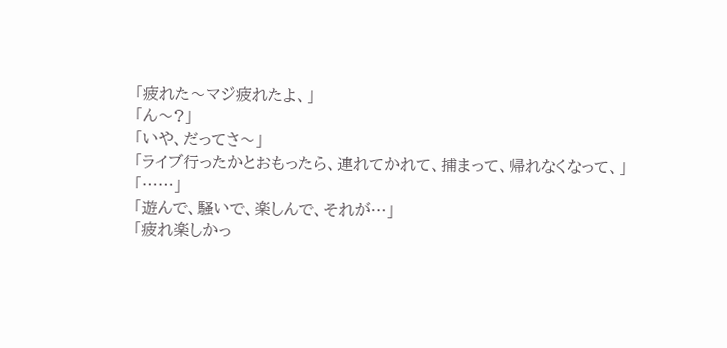「疲れた〜マジ疲れたよ、」
「ん〜?」
「いや、だってさ〜」
「ライブ行ったかとおもったら、連れてかれて、捕まって、帰れなくなって、」
「……」
「遊んで、騒いで、楽しんで、それが…」
「疲れ楽しかっ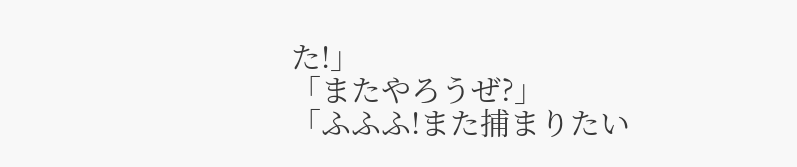た!」
「またやろうぜ?」
「ふふふ!また捕まりたい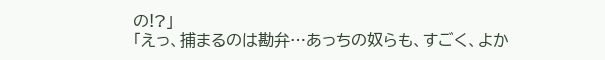の!?」
「えっ、捕まるのは勘弁…あっちの奴らも、すごく、よか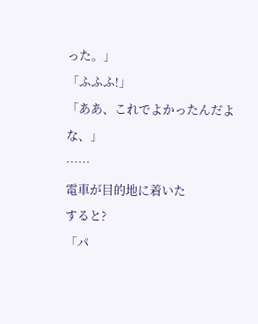った。」
「ふふふ!」
「ああ、これでよかったんだよな、」
……
電車が目的地に着いた
すると?
「パ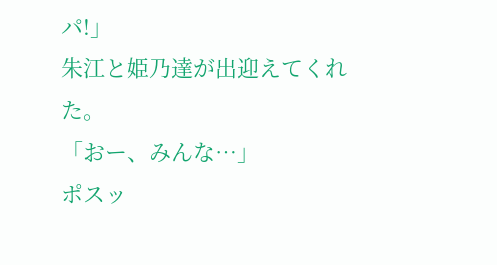パ!」
朱江と姫乃達が出迎えてくれた。
「おー、みんな…」
ポスッ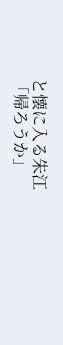と懐に入る朱江
「帰ろうか」